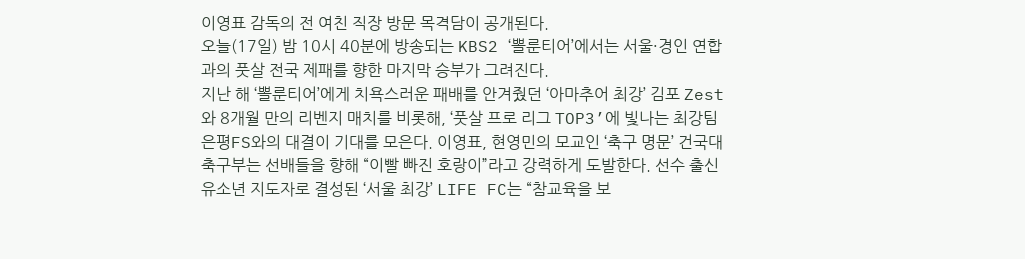이영표 감독의 전 여친 직장 방문 목격담이 공개된다.
오늘(17일) 밤 10시 40분에 방송되는 KBS2 ‘뽈룬티어’에서는 서울·경인 연합과의 풋살 전국 제패를 향한 마지막 승부가 그려진다.
지난 해 ‘뽈룬티어’에게 치욕스러운 패배를 안겨줬던 ‘아마추어 최강’ 김포 Zest와 8개월 만의 리벤지 매치를 비롯해, ‘풋살 프로 리그 TOP3’에 빛나는 최강팀 은평FS와의 대결이 기대를 모은다. 이영표, 현영민의 모교인 ‘축구 명문’ 건국대 축구부는 선배들을 향해 “이빨 빠진 호랑이”라고 강력하게 도발한다. 선수 출신 유소년 지도자로 결성된 ‘서울 최강’ LIFE FC는 “참교육을 보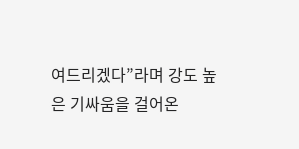여드리겠다”라며 강도 높은 기싸움을 걸어온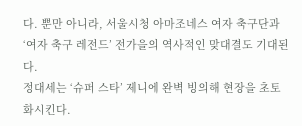다. 뿐만 아니라, 서울시청 아마조네스 여자 축구단과 ‘여자 축구 레전드’ 전가을의 역사적인 맞대결도 기대된다.
정대세는 ‘슈퍼 스타’ 제니에 완벽 빙의해 현장을 초토화시킨다.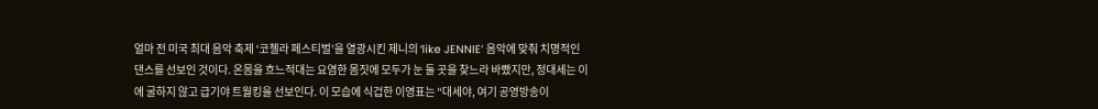얼마 전 미국 최대 음악 축제 ‘코첼라 페스티벌’을 열광시킨 제니의 ‘like JENNIE’ 음악에 맞춰 치명적인 댄스를 선보인 것이다. 온몸을 흐느적대는 요염한 몸짓에 모두가 눈 둘 곳을 찾느라 바빴지만, 정대세는 이에 굴하지 않고 급기야 트월킹을 선보인다. 이 모습에 식겁한 이영표는 “대세야, 여기 공영방송이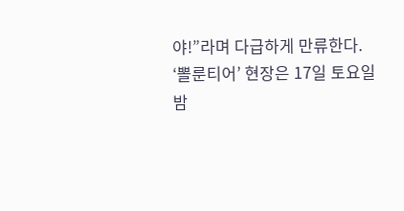야!”라며 다급하게 만류한다.
‘뽈룬티어’ 현장은 17일 토요일 밤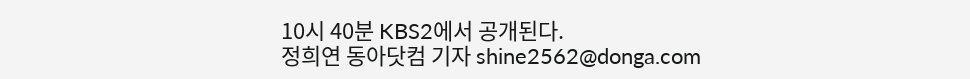10시 40분 KBS2에서 공개된다.
정희연 동아닷컴 기자 shine2562@donga.com